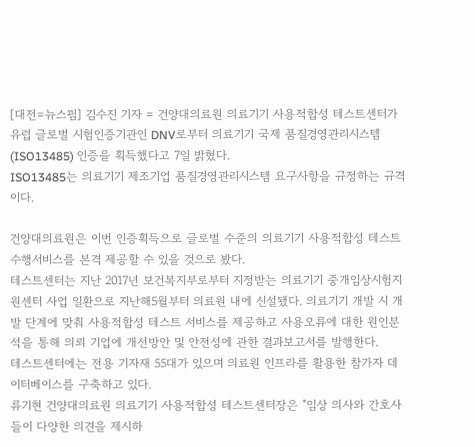[대전=뉴스핌] 김수진 기자 = 건양대의료원 의료기기 사용적합성 테스트센터가 유럽 글로벌 시험인증기관인 DNV로부터 의료기기 국제 품질경영관리시스템(ISO13485) 인증을 획득했다고 7일 밝혔다.
ISO13485는 의료기기 제조기업 품질경영관리시스템 요구사항을 규정하는 규격이다.

건양대의료원은 이번 인증획득으로 글로벌 수준의 의료기기 사용적합성 테스트 수행서비스를 본격 제공할 수 있을 것으로 봤다.
테스트센터는 지난 2017년 보건복지부로부터 지정받는 의료기기 중개임상시험지원센터 사업 일환으로 지난해5월부터 의료원 내에 신설됐다. 의료기기 개발 시 개발 단계에 맞춰 사용적합성 테스트 서비스를 제공하고 사용오류에 대한 원인분석을 통해 의뢰 기업에 개선방안 및 안전성에 관한 결과보고서를 발행한다.
테스트센터에는 전용 기자재 55대가 있으며 의료원 인프라를 활용한 참가자 데이터베이스를 구축하고 있다.
류기현 건양대의료원 의료기기 사용적합성 테스트센터장은 "임상 의사와 간호사들이 다양한 의견을 제시하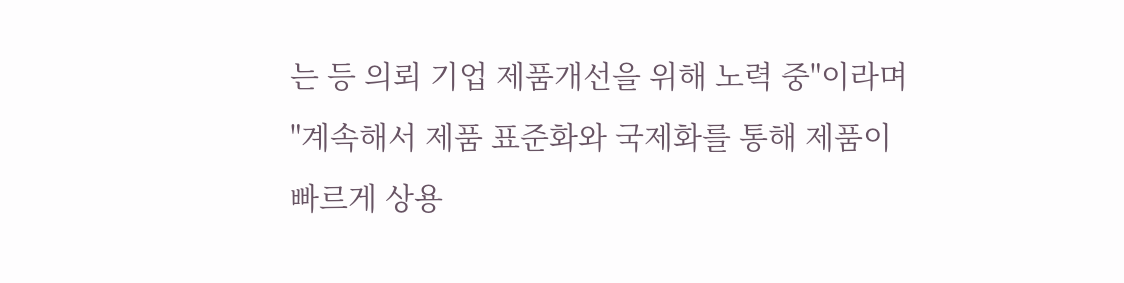는 등 의뢰 기업 제품개선을 위해 노력 중"이라며 "계속해서 제품 표준화와 국제화를 통해 제품이 빠르게 상용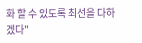화 할 수 있도록 최선을 다하겠다"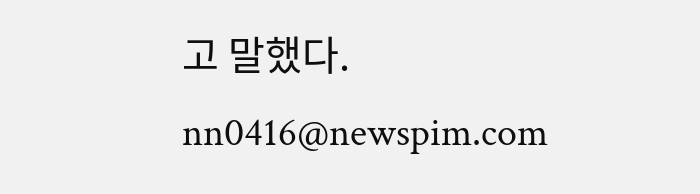고 말했다.
nn0416@newspim.com